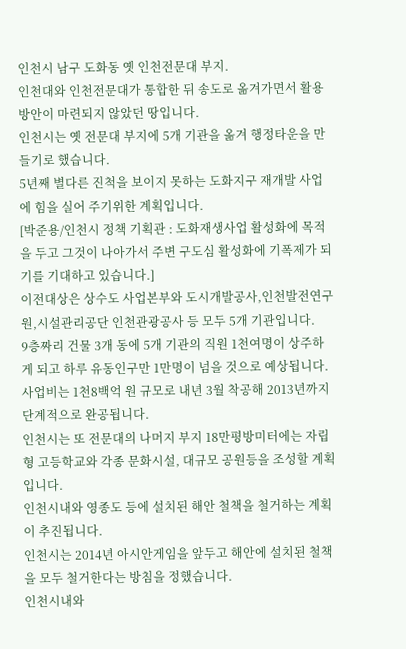인천시 남구 도화동 옛 인천전문대 부지.
인천대와 인천전문대가 통합한 뒤 송도로 옮겨가면서 활용방안이 마련되지 않았던 땅입니다.
인천시는 옛 전문대 부지에 5개 기관을 옮겨 행정타운을 만들기로 했습니다.
5년째 별다른 진척을 보이지 못하는 도화지구 재개발 사업에 힘을 실어 주기위한 계획입니다.
[박준용/인천시 정책 기획관 : 도화재생사업 활성화에 목적을 두고 그것이 나아가서 주변 구도심 활성화에 기폭제가 되기를 기대하고 있습니다.]
이전대상은 상수도 사업본부와 도시개발공사,인천발전연구원,시설관리공단 인천관광공사 등 모두 5개 기관입니다.
9층짜리 건물 3개 동에 5개 기관의 직원 1천여명이 상주하게 되고 하루 유동인구만 1만명이 넘을 것으로 예상됩니다.
사업비는 1천8백억 원 규모로 내년 3월 착공해 2013년까지 단계적으로 완공됩니다.
인천시는 또 전문대의 나머지 부지 18만평방미터에는 자립형 고등학교와 각종 문화시설, 대규모 공원등을 조성할 계획입니다.
인천시내와 영종도 등에 설치된 해안 철책을 철거하는 계획이 추진됩니다.
인천시는 2014년 아시안게임을 앞두고 해안에 설치된 철책을 모두 철거한다는 방침을 정했습니다.
인천시내와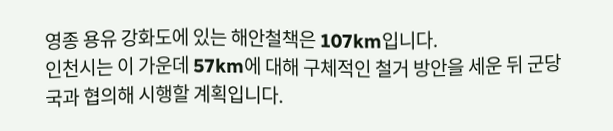영종 용유 강화도에 있는 해안철책은 107km입니다.
인천시는 이 가운데 57km에 대해 구체적인 철거 방안을 세운 뒤 군당국과 협의해 시행할 계획입니다.